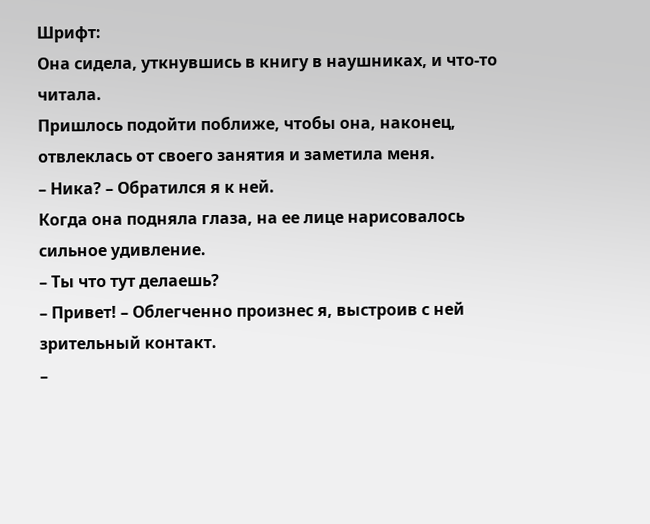Шрифт:
Она сидела, уткнувшись в книгу в наушниках, и что-то читала.
Пришлось подойти поближе, чтобы она, наконец, отвлеклась от своего занятия и заметила меня.
– Ника? – Обратился я к ней.
Когда она подняла глаза, на ее лице нарисовалось сильное удивление.
– Ты что тут делаешь?
– Привет! – Облегченно произнес я, выстроив с ней зрительный контакт.
–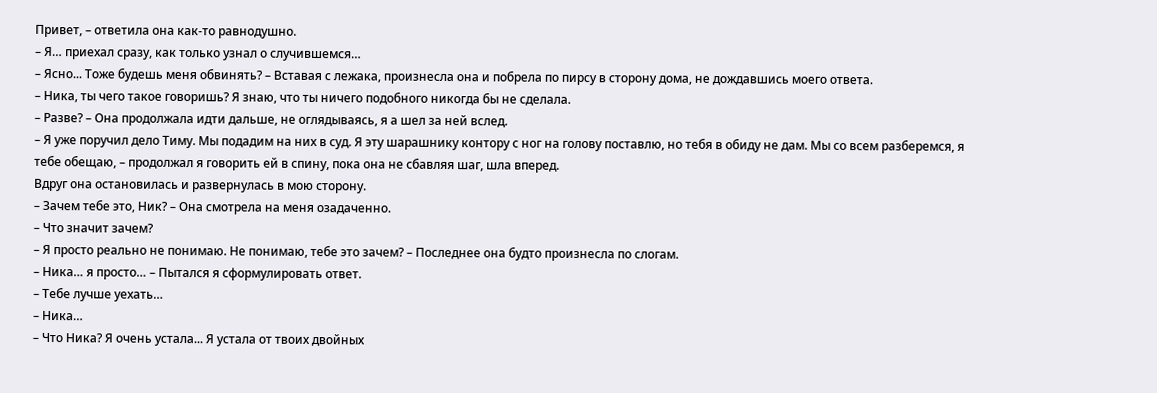Привет, – ответила она как-то равнодушно.
– Я… приехал сразу, как только узнал о случившемся…
– Ясно... Тоже будешь меня обвинять? – Вставая с лежака, произнесла она и побрела по пирсу в сторону дома, не дождавшись моего ответа.
– Ника, ты чего такое говоришь? Я знаю, что ты ничего подобного никогда бы не сделала.
– Разве? – Она продолжала идти дальше, не оглядываясь, я а шел за ней вслед.
– Я уже поручил дело Тиму. Мы подадим на них в суд. Я эту шарашнику контору с ног на голову поставлю, но тебя в обиду не дам. Мы со всем разберемся, я тебе обещаю, – продолжал я говорить ей в спину, пока она не сбавляя шаг, шла вперед.
Вдруг она остановилась и развернулась в мою сторону.
– Зачем тебе это, Ник? – Она смотрела на меня озадаченно.
– Что значит зачем?
– Я просто реально не понимаю. Не понимаю, тебе это зачем? – Последнее она будто произнесла по слогам.
– Ника… я просто… – Пытался я сформулировать ответ.
– Тебе лучше уехать…
– Ника…
– Что Ника? Я очень устала... Я устала от твоих двойных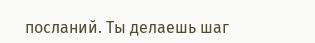посланий. Ты делаешь шаг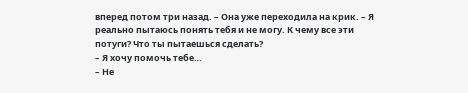вперед потом три назад. – Она уже переходила на крик. – Я реально пытаюсь понять тебя и не могу. К чему все эти потуги? Что ты пытаешься сделать?
– Я хочу помочь тебе…
– Не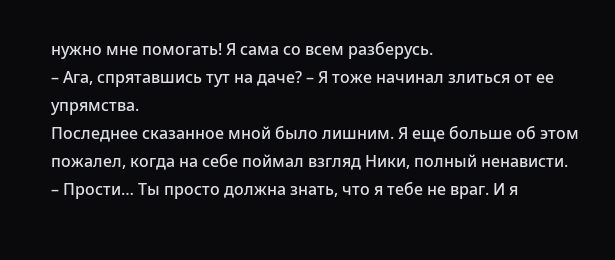нужно мне помогать! Я сама со всем разберусь.
– Ага, спрятавшись тут на даче? – Я тоже начинал злиться от ее упрямства.
Последнее сказанное мной было лишним. Я еще больше об этом пожалел, когда на себе поймал взгляд Ники, полный ненависти.
– Прости… Ты просто должна знать, что я тебе не враг. И я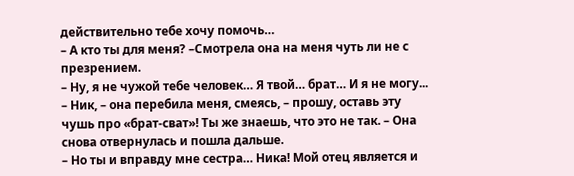действительно тебе хочу помочь…
– А кто ты для меня? –Смотрела она на меня чуть ли не с презрением.
– Ну, я не чужой тебе человек… Я твой… брат… И я не могу...
– Ник, – она перебила меня, смеясь, – прошу, оставь эту чушь про «брат-сват»! Ты же знаешь, что это не так. – Она снова отвернулась и пошла дальше.
– Но ты и вправду мне сестра… Ника! Мой отец является и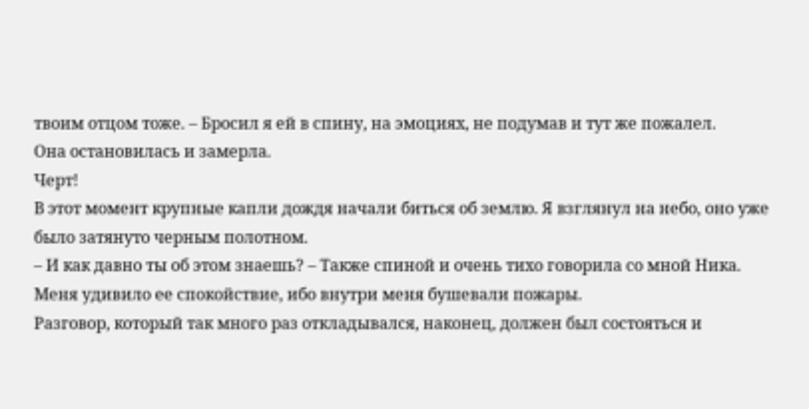твоим отцом тоже. – Бросил я ей в спину, на эмоциях, не подумав и тут же пожалел.
Она остановилась и замерла.
Черт!
В этот момент крупные капли дождя начали биться об землю. Я взглянул на небо, оно уже было затянуто черным полотном.
– И как давно ты об этом знаешь? – Также спиной и очень тихо говорила со мной Ника.
Меня удивило ее спокойствие, ибо внутри меня бушевали пожары.
Разговор, который так много раз откладывался, наконец, должен был состояться и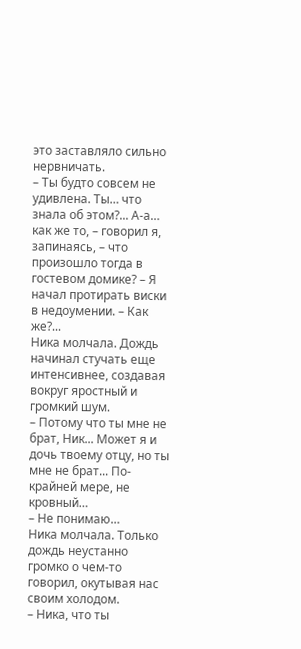это заставляло сильно нервничать.
– Ты будто совсем не удивлена. Ты… что знала об этом?... А-а… как же то, – говорил я, запинаясь, – что произошло тогда в гостевом домике? – Я начал протирать виски в недоумении. – Как же?...
Ника молчала. Дождь начинал стучать еще интенсивнее, создавая вокруг яростный и громкий шум.
– Потому что ты мне не брат, Ник... Может я и дочь твоему отцу, но ты мне не брат... По-крайней мере, не кровный…
– Не понимаю…
Ника молчала. Только дождь неустанно громко о чем-то говорил, окутывая нас своим холодом.
– Ника, что ты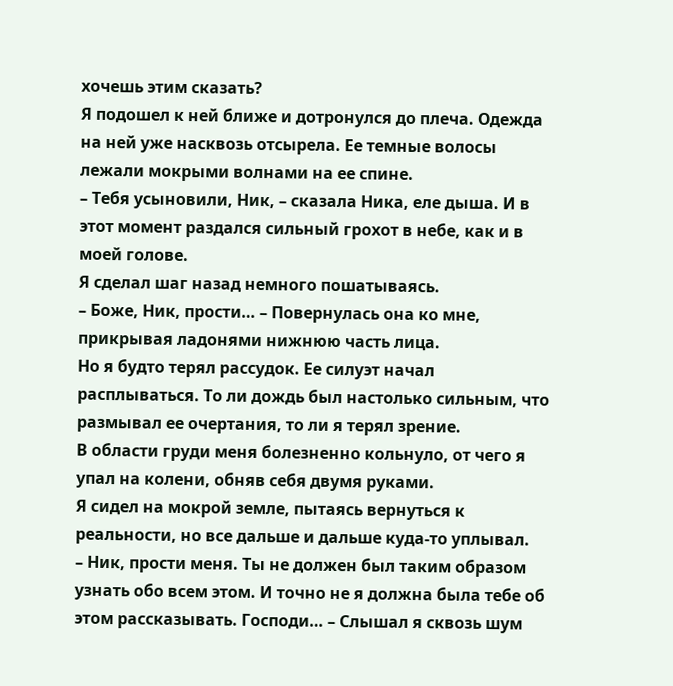хочешь этим сказать?
Я подошел к ней ближе и дотронулся до плеча. Одежда на ней уже насквозь отсырела. Ее темные волосы лежали мокрыми волнами на ее спине.
– Тебя усыновили, Ник, – сказала Ника, еле дыша. И в этот момент раздался сильный грохот в небе, как и в моей голове.
Я сделал шаг назад немного пошатываясь.
– Боже, Ник, прости… – Повернулась она ко мне, прикрывая ладонями нижнюю часть лица.
Но я будто терял рассудок. Ее силуэт начал расплываться. То ли дождь был настолько сильным, что размывал ее очертания, то ли я терял зрение.
В области груди меня болезненно кольнуло, от чего я упал на колени, обняв себя двумя руками.
Я сидел на мокрой земле, пытаясь вернуться к реальности, но все дальше и дальше куда-то уплывал.
– Ник, прости меня. Ты не должен был таким образом узнать обо всем этом. И точно не я должна была тебе об этом рассказывать. Господи… – Слышал я сквозь шум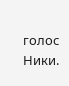голос Ники.